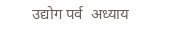उद्योग पर्व  अध्याय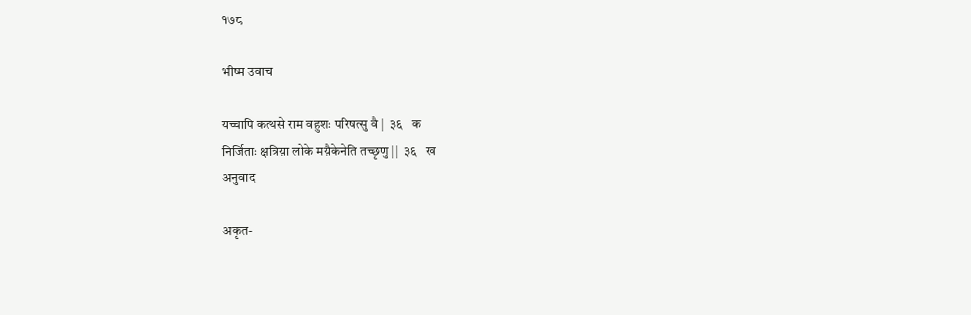१७८

भीष्म उवाच

यच्चापि कत्थसे राम वहुशः परिषत्सु वै |  ३६   क
निर्जिताः क्षत्रिय़ा लोके मय़ैकेनेति तच्छृणु ||  ३६   ख
अनुवाद

अकृत-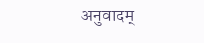अनुवादम्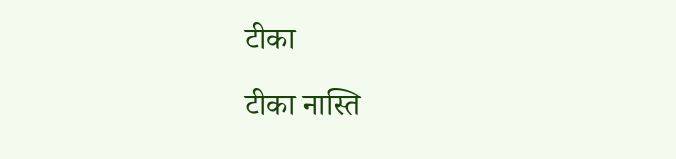टीका

टीका नास्ति